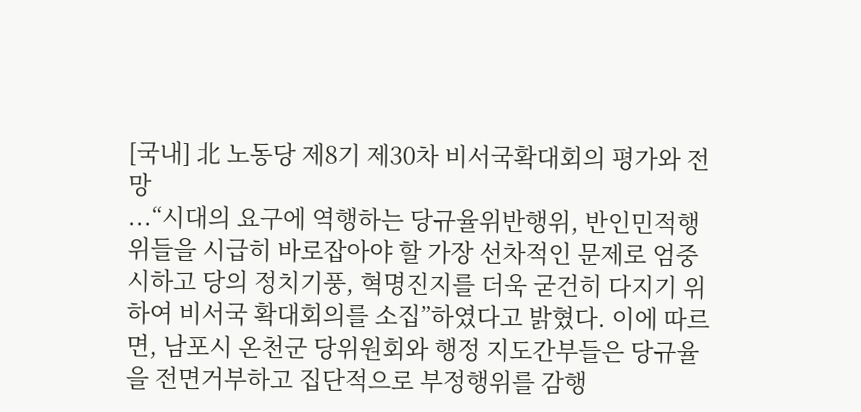[국내] 北 노동당 제8기 제30차 비서국확대회의 평가와 전망
...“시대의 요구에 역행하는 당규율위반행위, 반인민적행위들을 시급히 바로잡아야 할 가장 선차적인 문제로 엄중시하고 당의 정치기풍, 혁명진지를 더욱 굳건히 다지기 위하여 비서국 확대회의를 소집”하였다고 밝혔다. 이에 따르면, 남포시 온천군 당위원회와 행정 지도간부들은 당규율을 전면거부하고 집단적으로 부정행위를 감행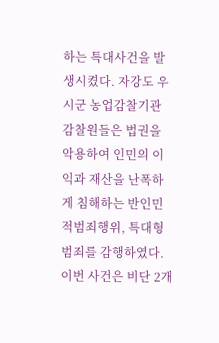하는 특대사건을 발생시켰다. 자강도 우시군 농업감찰기관 감찰원들은 법권을 악용하여 인민의 이익과 재산을 난폭하게 침해하는 반인민적범죄행위, 특대형범죄를 감행하였다. 이번 사건은 비단 2개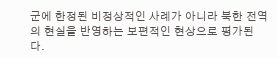군에 한정된 비정상적인 사례가 아니라 북한 전역의 현실을 반영하는 보편적인 현상으로 평가된다.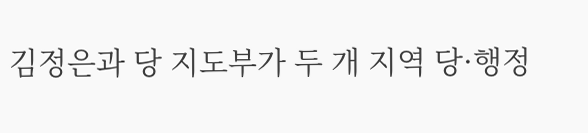김정은과 당 지도부가 두 개 지역 당·행정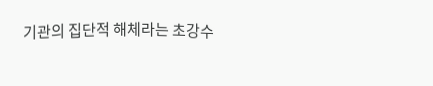기관의 집단적 해체라는 초강수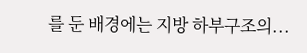를 둔 배경에는 지방 하부구조의...